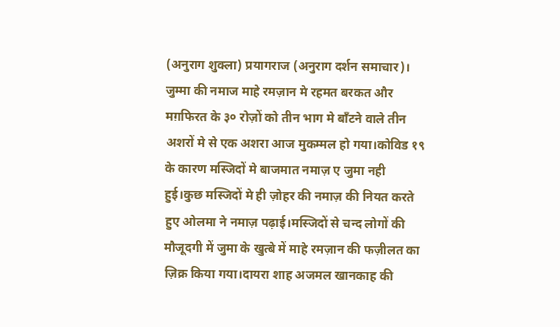(अनुराग शुक्ला) प्रयागराज (अनुराग दर्शन समाचार)। जुम्मा की नमाज माहे रमज़ान मे रहमत बरकत और मग़फिरत के ३० रोज़ों को तीन भाग मे बाँटने वाले तीन अशरों मे से एक अशरा आज मुकम्मल हो गया।कोविड १९ के कारण मस्जिदों मे बाजमात नमाज़ ए जुमा नही हुई।कुछ मस्जिदों मे ही ज़ोहर की नमाज़ की नियत करते हुए ओलमा ने नमाज़ पढ़ाई।मस्जिदों से चन्द लोगों की मौजूदगी में जुमा के खुत्बे में माहे रमज़ान की फज़ीलत का ज़िक्र किया गया।दायरा शाह अजमल खानकाह की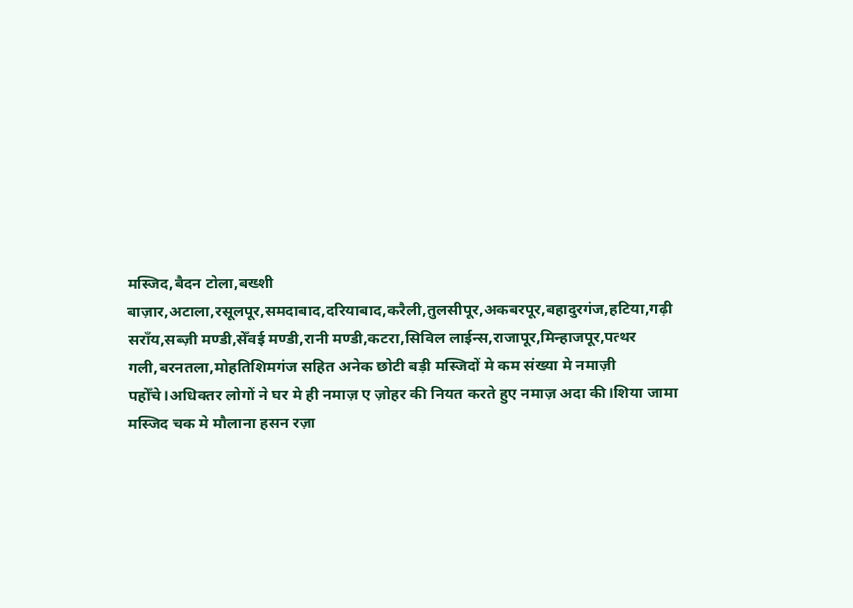मस्जिद,बैदन टोला,बख्शी बाज़ार,अटाला,रसूलपूर,समदाबाद,दरियाबाद,करैली,तुलसीपूर,अकबरपूर,बहादुरगंज,हटिया,गढ़ी सराँय,सब्ज़ी मण्डी,सेँवई मण्डी,रानी मण्डी,कटरा,सिविल लाईन्स,राजापूर,मिन्हाजपूर,पत्थर गली,बरनतला,मोहतिशिमगंज सहित अनेक छोटी बड़ी मस्जिदों मे कम संख्या मे नमाज़ी पहोँचे।अधिक्तर लोगों ने घर मे ही नमाज़ ए ज़ोहर की नियत करते हुए नमाज़ अदा की।शिया जामा मस्जिद चक मे मौलाना हसन रज़ा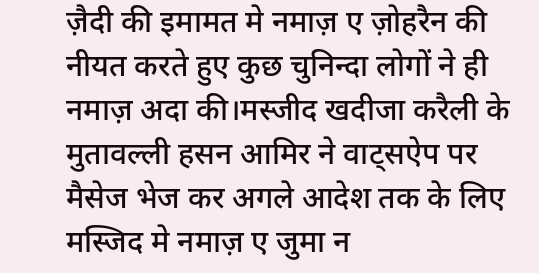ज़ैदी की इमामत मे नमाज़ ए ज़ोहरैन की नीयत करते हुए कुछ चुनिन्दा लोगों ने ही नमाज़ अदा की।मस्जीद खदीजा करैली के मुतावल्ली हसन आमिर ने वाट्सऐप पर मैसेज भेज कर अगले आदेश तक के लिए मस्जिद मे नमाज़ ए जुमा न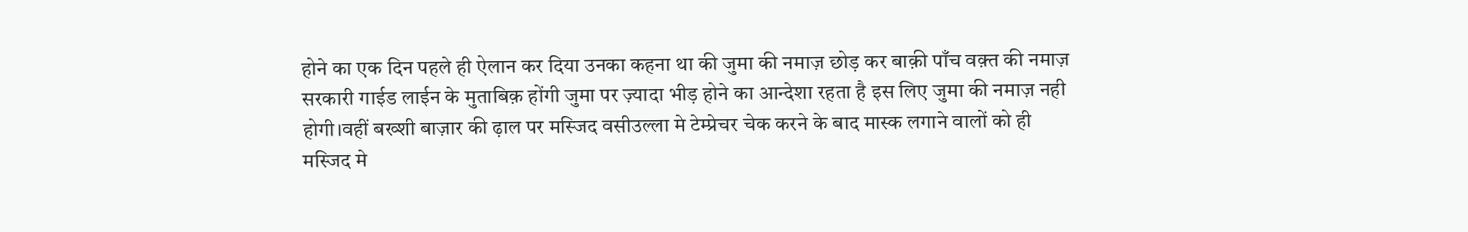होने का एक दिन पहले ही ऐलान कर दिया उनका कहना था की जुमा की नमाज़ छोड़ कर बाक़ी पाँच वक़्त की नमाज़ सरकारी गाईड लाईन के मुताबिक़ होंगी जुमा पर ज़्यादा भीड़ होने का आन्देशा रहता है इस लिए जुमा की नमाज़ नही होगी।वहीं बख्शी बाज़ार की ढ़ाल पर मस्जिद वसीउल्ला मे टेम्प्रेचर चेक करने के बाद मास्क लगाने वालों को ही मस्जिद मे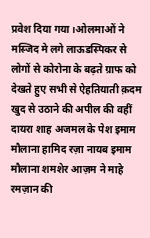प्रवेश दिया गया।ओलमाओं ने मस्जिद मे लगे लाऊडस्पिकर से लोगों से कोरोना के बढ़ते ग्राफ को देखते हुए सभी से ऐहतियाती क़दम खुद से उठाने की अपील की वहीं दायरा शाह अजमल के पेश इमाम मौलाना हामिद रज़ा नायब इमाम मौलाना शमशेर आज़म ने माहे रमज़ान की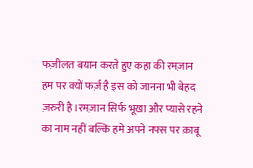फज़ीलत बयान करते हुए कहा की रमज़ान हम पर क्यों फर्ज़ है इस को जानना भी बेहद ज़रुरी है।रमज़ान सिर्फ भूखा और प्यासे रहने का नाम नहीं बल्कि हमे अपने नफ्स पर क़ाबू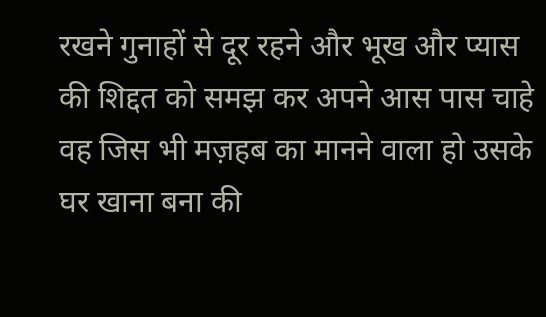रखने गुनाहों से दूर रहने और भूख और प्यास की शिद्दत को समझ कर अपने आस पास चाहे वह जिस भी मज़हब का मानने वाला हो उसके घर खाना बना की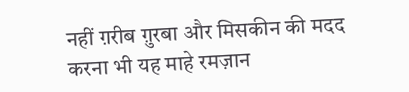नहीं ग़रीब ग़ुरबा और मिसकीन की मदद करना भी यह माहे रमज़ान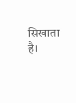सिखाता है।